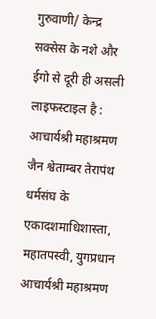गुरुवाणी/ केन्द्र
सक्सेस के नशे और ईगो से दूरी ही असली लाइफस्टाइल है : आचार्यश्री महाश्रमण
जैन श्वेताम्बर तेरापंथ धर्मसंघ के एकादशमाधिशास्ता, महातपस्वी, युगप्रधान आचार्यश्री महाश्रमण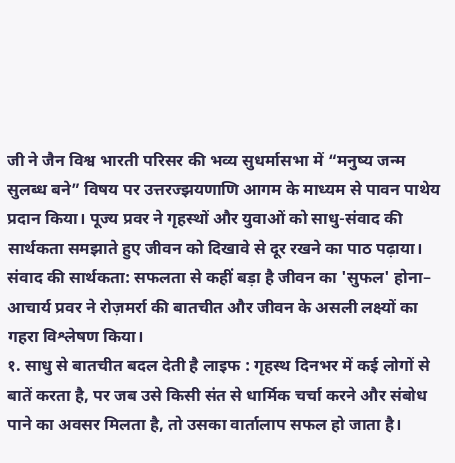जी ने जैन विश्व भारती परिसर की भव्य सुधर्मासभा में “मनुष्य जन्म सुलब्ध बने” विषय पर उत्तरज्झयणाणि आगम के माध्यम से पावन पाथेय प्रदान किया। पूज्य प्रवर ने गृहस्थों और युवाओं को साधु-संवाद की सार्थकता समझाते हुए जीवन को दिखावे से दूर रखने का पाठ पढ़ाया।
संवाद की सार्थकता: सफलता से कहीं बड़ा है जीवन का 'सुफल' होना– आचार्य प्रवर ने रोज़मर्रा की बातचीत और जीवन के असली लक्ष्यों का गहरा विश्लेषण किया।
१. साधु से बातचीत बदल देती है लाइफ : गृहस्थ दिनभर में कई लोगों से बातें करता है, पर जब उसे किसी संत से धार्मिक चर्चा करने और संबोध पाने का अवसर मिलता है, तो उसका वार्तालाप सफल हो जाता है।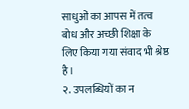साधुओं का आपस में तत्व बोध और अच्छी शिक्षा के लिए किया गया संवाद भी श्रेष्ठ है।
२. उपलब्धियों का न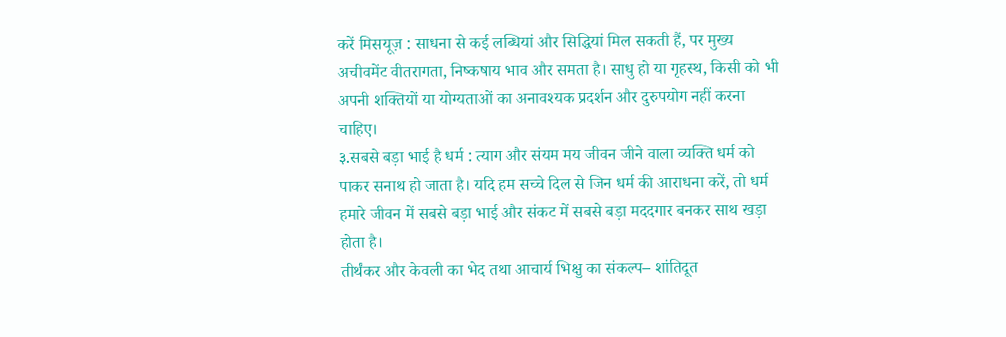करें मिसयूज़ : साधना से कई लब्धियां और सिद्धियां मिल सकती हैं, पर मुख्य अचीवमेंट वीतरागता, निष्कषाय भाव और समता है। साधु हो या गृहस्थ, किसी को भी अपनी शक्तियों या योग्यताओं का अनावश्यक प्रदर्शन और दुरुपयोग नहीं करना चाहिए।
३.सबसे बड़ा भाई है धर्म : त्याग और संयम मय जीवन जीने वाला व्यक्ति धर्म को पाकर सनाथ हो जाता है। यदि हम सच्चे दिल से जिन धर्म की आराधना करें, तो धर्म हमारे जीवन में सबसे बड़ा भाई और संकट में सबसे बड़ा मददगार बनकर साथ खड़ा होता है।
तीर्थंकर और केवली का भेद तथा आचार्य भिक्षु का संकल्प– शांतिदूत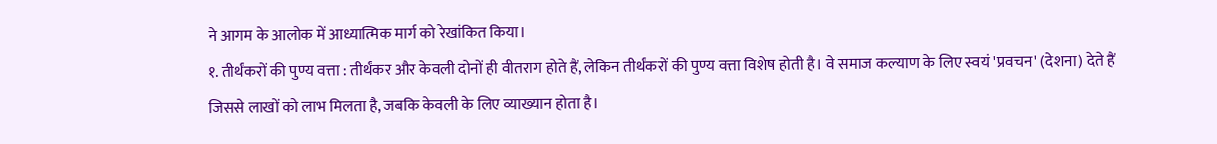ने आगम के आलोक में आध्यात्मिक मार्ग को रेखांकित किया।
१. तीर्थंकरों की पुण्य वत्ता : तीर्थंकर और केवली दोनों ही वीतराग होते हैं, लेकिन तीर्थंकरों की पुण्य वत्ता विशेष होती है। वे समाज कल्याण के लिए स्वयं 'प्रवचन' (देशना) देते हैं जिससे लाखों को लाभ मिलता है, जबकि केवली के लिए व्याख्यान होता है।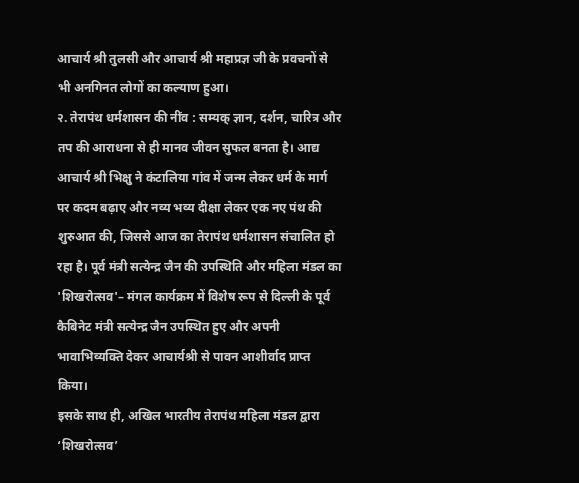आचार्य श्री तुलसी और आचार्य श्री महाप्रज्ञ जी के प्रवचनों से भी अनगिनत लोगों का कल्याण हुआ।
२. तेरापंथ धर्मशासन की नींव : सम्यक् ज्ञान, दर्शन, चारित्र और तप की आराधना से ही मानव जीवन सुफल बनता है। आद्य आचार्य श्री भिक्षु ने कंटालिया गांव में जन्म लेकर धर्म के मार्ग पर कदम बढ़ाए और नव्य भव्य दीक्षा लेकर एक नए पंथ की शुरुआत की, जिससे आज का तेरापंथ धर्मशासन संचालित हो रहा है। पूर्व मंत्री सत्येन्द्र जैन की उपस्थिति और महिला मंडल का 'शिखरोत्सव'– मंगल कार्यक्रम में विशेष रूप से दिल्ली के पूर्व कैबिनेट मंत्री सत्येन्द्र जैन उपस्थित हुए और अपनी भावाभिव्यक्ति देकर आचार्यश्री से पावन आशीर्वाद प्राप्त किया।
इसके साथ ही, अखिल भारतीय तेरापंथ महिला मंडल द्वारा ‘शिखरोत्सव’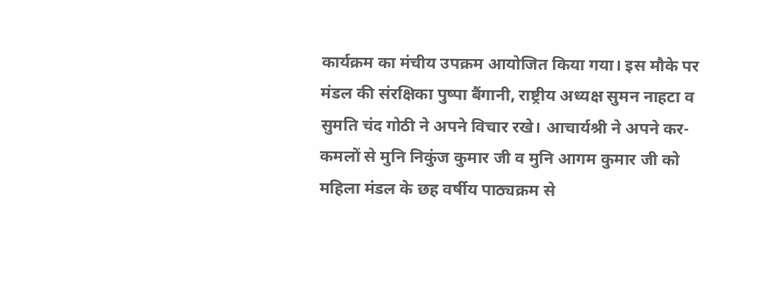कार्यक्रम का मंचीय उपक्रम आयोजित किया गया। इस मौके पर मंडल की संरक्षिका पुष्पा बैंगानी, राष्ट्रीय अध्यक्ष सुमन नाहटा व सुमति चंद गोठी ने अपने विचार रखे। आचार्यश्री ने अपने कर-कमलों से मुनि निकुंज कुमार जी व मुनि आगम कुमार जी को महिला मंडल के छह वर्षीय पाठ्यक्रम से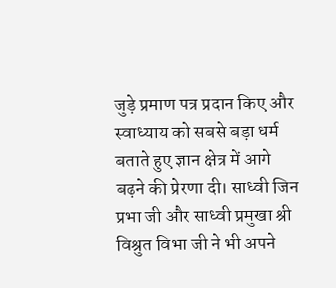जुड़े प्रमाण पत्र प्रदान किए और स्वाध्याय को सबसे बड़ा धर्म बताते हुए ज्ञान क्षेत्र में आगे बढ़ने की प्रेरणा दी। साध्वी जिन प्रभा जी और साध्वी प्रमुखा श्री विश्रुत विभा जी ने भी अपने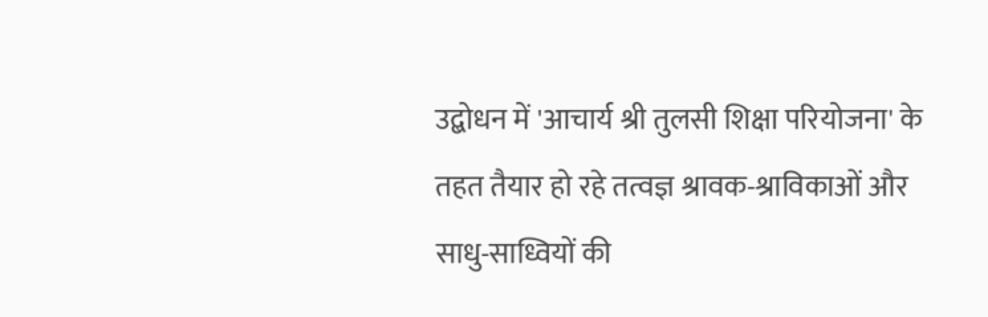उद्बोधन में 'आचार्य श्री तुलसी शिक्षा परियोजना' के तहत तैयार हो रहे तत्वज्ञ श्रावक-श्राविकाओं और साधु-साध्वियों की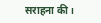सराहना की।